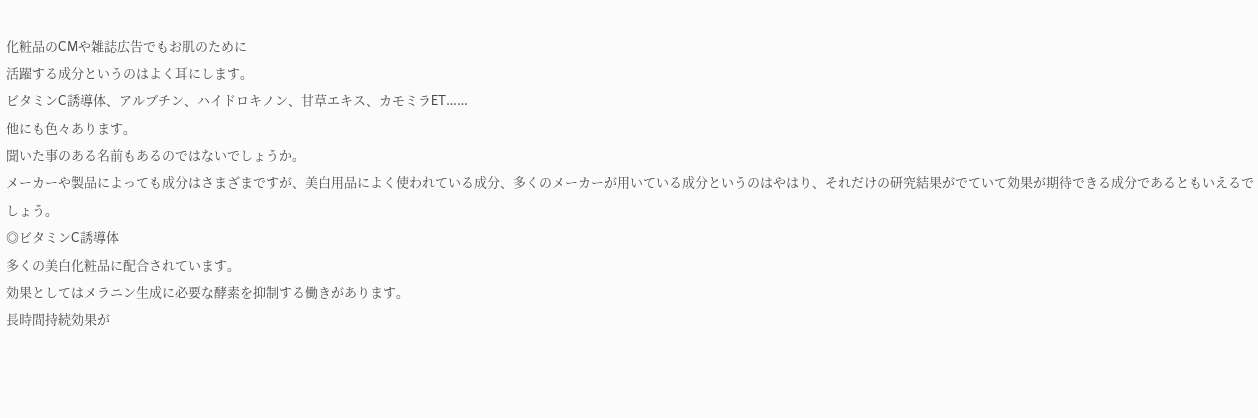化粧品のCMや雑誌広告でもお肌のために
活躍する成分というのはよく耳にします。
ビタミンC誘導体、アルブチン、ハイドロキノン、甘草エキス、カモミラET……
他にも色々あります。
聞いた事のある名前もあるのではないでしょうか。
メーカーや製品によっても成分はさまざまですが、美白用品によく使われている成分、多くのメーカーが用いている成分というのはやはり、それだけの研究結果がでていて効果が期待できる成分であるともいえるでしょう。
◎ビタミンC誘導体
多くの美白化粧品に配合されています。
効果としてはメラニン生成に必要な酵素を抑制する働きがあります。
長時間持続効果が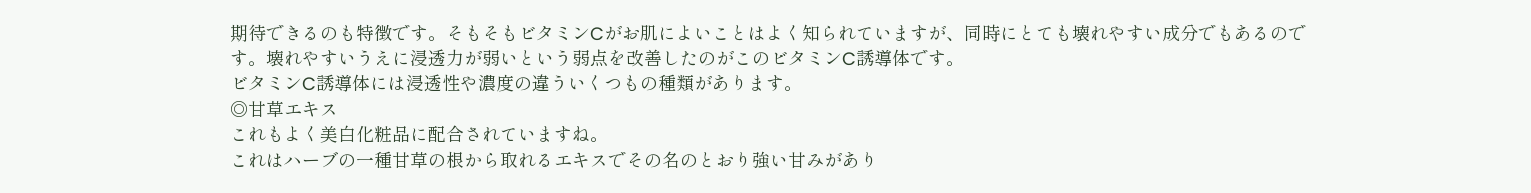期待できるのも特徴です。そもそもビタミンCがお肌によいことはよく知られていますが、同時にとても壊れやすい成分でもあるのです。壊れやすいうえに浸透力が弱いという弱点を改善したのがこのビタミンC誘導体です。
ビタミンC誘導体には浸透性や濃度の違ういくつもの種類があります。
◎甘草エキス
これもよく美白化粧品に配合されていますね。
これはハーブの一種甘草の根から取れるエキスでその名のとおり強い甘みがあり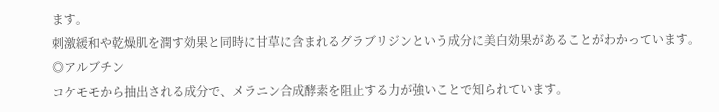ます。
刺激緩和や乾燥肌を潤す効果と同時に甘草に含まれるグラブリジンという成分に美白効果があることがわかっています。
◎アルブチン
コケモモから抽出される成分で、メラニン合成酵素を阻止する力が強いことで知られています。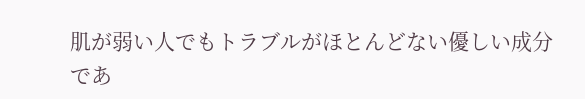肌が弱い人でもトラブルがほとんどない優しい成分であ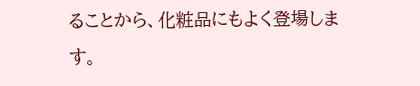ることから、化粧品にもよく登場します。